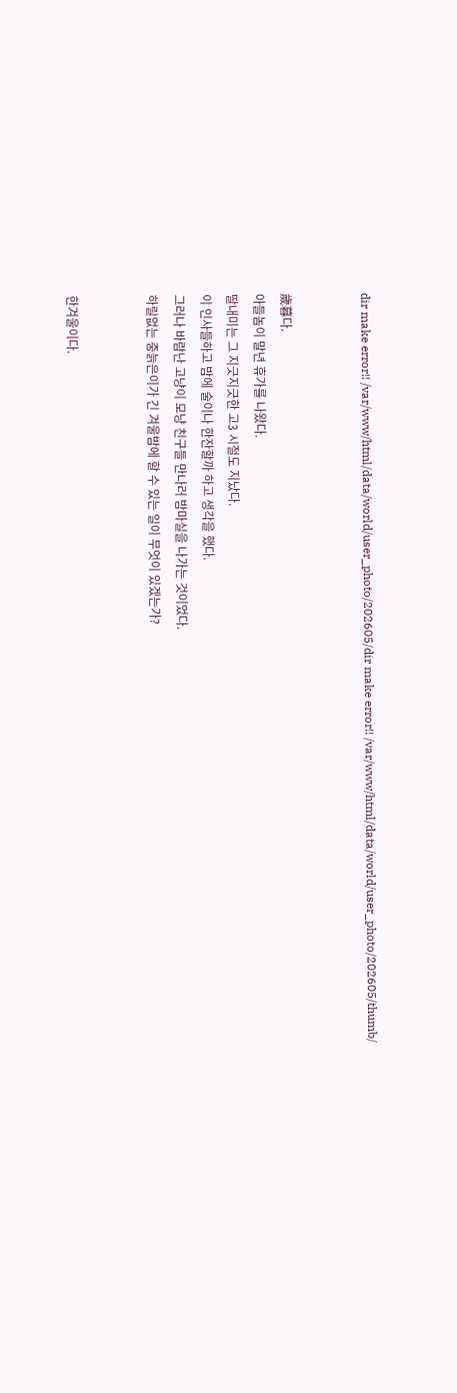dir make error!! /var/www/html/data/world/user_photo/202605/dir make error!! /var/www/html/data/world/user_photo/202605/thumb/


歲暮다.
아들놈이 말년 휴가를 나왔다.
딸내미는 그 지긋지긋한 고3 시절도 지났다.
이 인사들하고 밤에 술이나 한잔할까 하고 생각을 했다.
그러나 바람난 고냥이 모냥 친구들 만나러 밤마실을 나가는 것이었다.
하릴없는 중늙은이가 긴 겨울밤에 할 수 있는 일이 무엇이 있겠는가?


한겨울이다.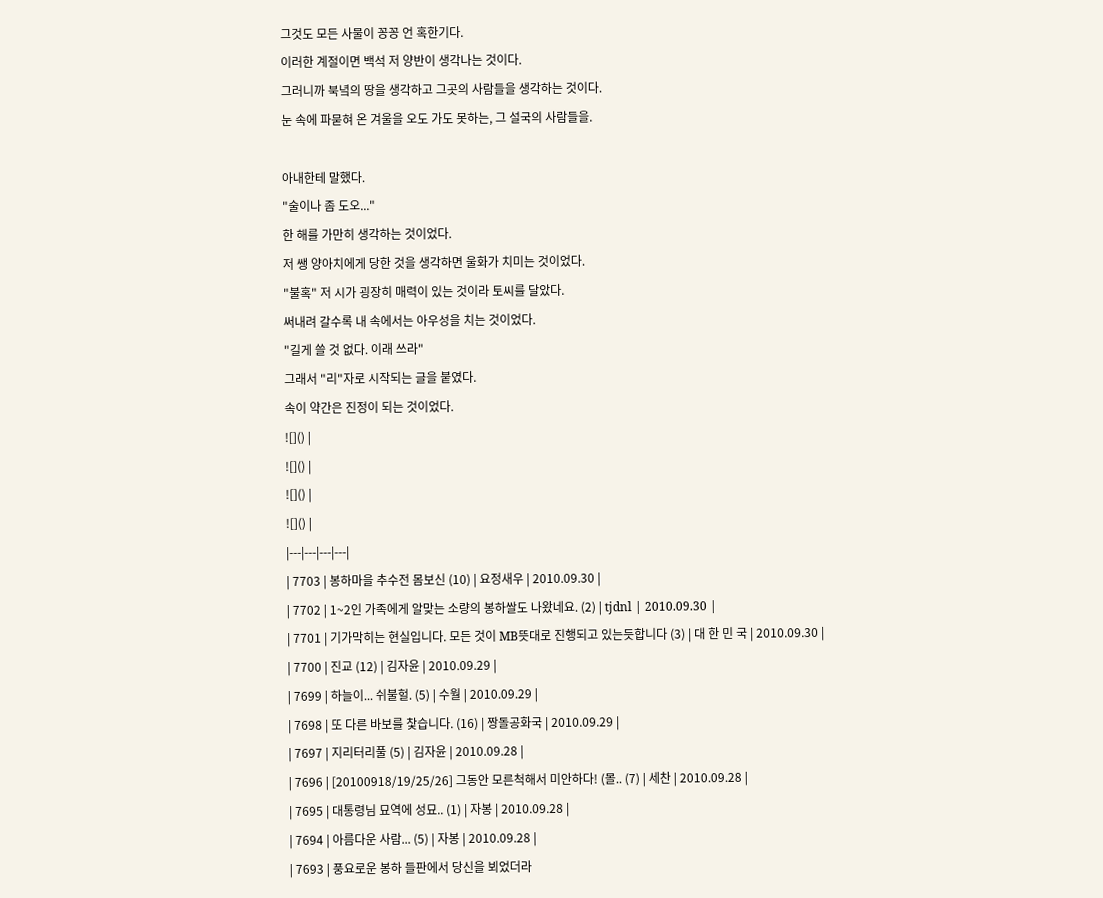그것도 모든 사물이 꽁꽁 언 혹한기다.
이러한 계절이면 백석 저 양반이 생각나는 것이다.
그러니까 북녘의 땅을 생각하고 그곳의 사람들을 생각하는 것이다.
눈 속에 파묻혀 온 겨울을 오도 가도 못하는, 그 설국의 사람들을.

아내한테 말했다.
"술이나 좀 도오..."
한 해를 가만히 생각하는 것이었다.
저 쌩 양아치에게 당한 것을 생각하면 울화가 치미는 것이었다.
"불혹" 저 시가 굉장히 매력이 있는 것이라 토씨를 달았다.
써내려 갈수록 내 속에서는 아우성을 치는 것이었다.
"길게 쓸 것 없다. 이래 쓰라"
그래서 "리"자로 시작되는 글을 붙였다.
속이 약간은 진정이 되는 것이었다.
![]() |
![]() |
![]() |
![]() |
|---|---|---|---|
| 7703 | 봉하마을 추수전 몸보신 (10) | 요정새우 | 2010.09.30 |
| 7702 | 1~2인 가족에게 알맞는 소량의 봉하쌀도 나왔네요. (2) | tjdnl | 2010.09.30 |
| 7701 | 기가막히는 현실입니다. 모든 것이 MB뜻대로 진행되고 있는듯합니다 (3) | 대 한 민 국 | 2010.09.30 |
| 7700 | 진교 (12) | 김자윤 | 2010.09.29 |
| 7699 | 하늘이... 쉬불헐. (5) | 수월 | 2010.09.29 |
| 7698 | 또 다른 바보를 찿습니다. (16) | 짱돌공화국 | 2010.09.29 |
| 7697 | 지리터리풀 (5) | 김자윤 | 2010.09.28 |
| 7696 | [20100918/19/25/26] 그동안 모른척해서 미안하다! (몰.. (7) | 세찬 | 2010.09.28 |
| 7695 | 대통령님 묘역에 성묘.. (1) | 자봉 | 2010.09.28 |
| 7694 | 아름다운 사람... (5) | 자봉 | 2010.09.28 |
| 7693 | 풍요로운 봉하 들판에서 당신을 뵈었더라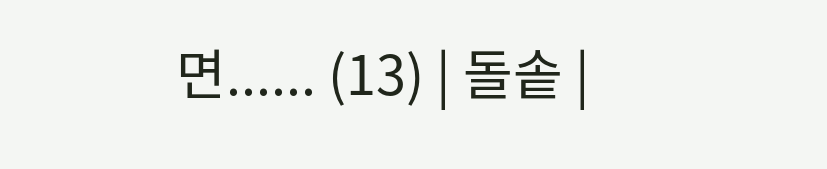면...... (13) | 돌솥 |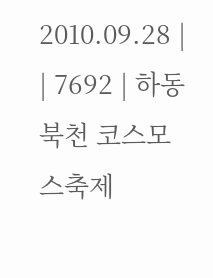2010.09.28 |
| 7692 | 하동 북천 코스모스축제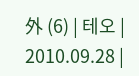外 (6) | 테오 | 2010.09.28 |